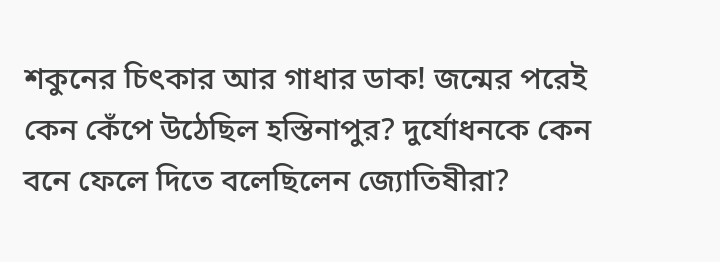শকুনের চিৎকার আর গাধার ডাক! জন্মের পরেই কেন কেঁপে উঠেছিল হস্তিনাপুর? দুর্যোধনকে কেন বনে ফেলে দিতে বলেছিলেন জ্যোতিষীরা?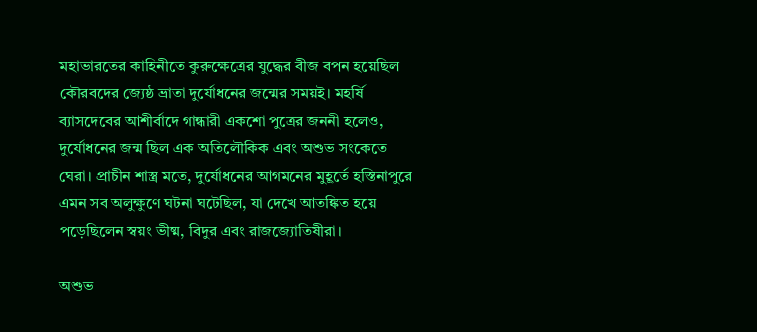মহাভারতের কাহিনীতে কুরুক্ষেত্রের যুদ্ধের বীজ বপন হয়েছিল কৌরবদের জ্যেষ্ঠ ভ্রাতা দুর্যোধনের জন্মের সময়ই। মহর্ষি ব্যাসদেবের আশীর্বাদে গান্ধারী একশো পুত্রের জননী হলেও, দুর্যোধনের জন্ম ছিল এক অতিলৌকিক এবং অশুভ সংকেতে ঘেরা। প্রাচীন শাস্ত্র মতে, দুর্যোধনের আগমনের মুহূর্তে হস্তিনাপুরে এমন সব অলুক্ষুণে ঘটনা ঘটেছিল, যা দেখে আতঙ্কিত হয়ে পড়েছিলেন স্বয়ং ভীষ্ম, বিদুর এবং রাজজ্যোতিষীরা।

অশুভ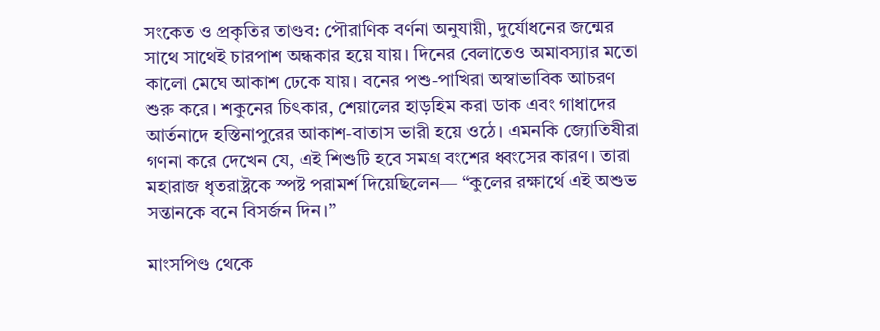সংকেত ও প্রকৃতির তাণ্ডব: পৌরাণিক বর্ণনা অনুযায়ী, দুর্যোধনের জন্মের সাথে সাথেই চারপাশ অন্ধকার হয়ে যায়। দিনের বেলাতেও অমাবস্যার মতো কালো মেঘে আকাশ ঢেকে যায়। বনের পশু-পাখিরা অস্বাভাবিক আচরণ শুরু করে। শকুনের চিৎকার, শেয়ালের হাড়হিম করা ডাক এবং গাধাদের আর্তনাদে হস্তিনাপুরের আকাশ-বাতাস ভারী হয়ে ওঠে। এমনকি জ্যোতিষীরা গণনা করে দেখেন যে, এই শিশুটি হবে সমগ্র বংশের ধ্বংসের কারণ। তারা মহারাজ ধৃতরাষ্ট্রকে স্পষ্ট পরামর্শ দিয়েছিলেন— “কুলের রক্ষার্থে এই অশুভ সন্তানকে বনে বিসর্জন দিন।”

মাংসপিণ্ড থেকে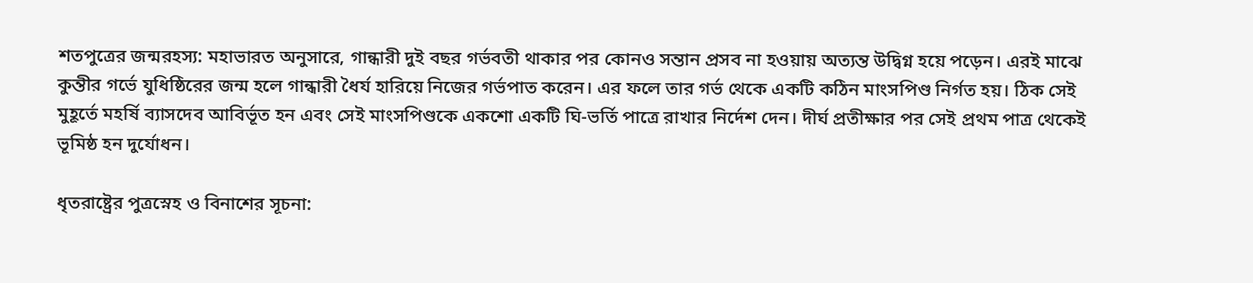শতপুত্রের জন্মরহস্য: মহাভারত অনুসারে, গান্ধারী দুই বছর গর্ভবতী থাকার পর কোনও সন্তান প্রসব না হওয়ায় অত্যন্ত উদ্বিগ্ন হয়ে পড়েন। এরই মাঝে কুন্তীর গর্ভে যুধিষ্ঠিরের জন্ম হলে গান্ধারী ধৈর্য হারিয়ে নিজের গর্ভপাত করেন। এর ফলে তার গর্ভ থেকে একটি কঠিন মাংসপিণ্ড নির্গত হয়। ঠিক সেই মুহূর্তে মহর্ষি ব্যাসদেব আবির্ভূত হন এবং সেই মাংসপিণ্ডকে একশো একটি ঘি-ভর্তি পাত্রে রাখার নির্দেশ দেন। দীর্ঘ প্রতীক্ষার পর সেই প্রথম পাত্র থেকেই ভূমিষ্ঠ হন দুর্যোধন।

ধৃতরাষ্ট্রের পুত্রস্নেহ ও বিনাশের সূচনা: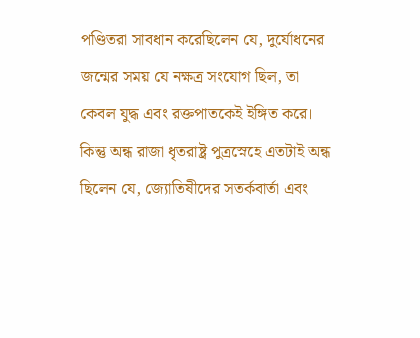পণ্ডিতরা সাবধান করেছিলেন যে, দুর্যোধনের জন্মের সময় যে নক্ষত্র সংযোগ ছিল, তা কেবল যুদ্ধ এবং রক্তপাতকেই ইঙ্গিত করে। কিন্তু অন্ধ রাজা ধৃতরাষ্ট্র পুত্রস্নেহে এতটাই অন্ধ ছিলেন যে, জ্যোতিষীদের সতর্কবার্তা এবং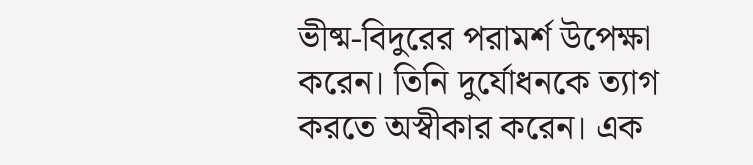ভীষ্ম-বিদুরের পরামর্শ উপেক্ষা করেন। তিনি দুর্যোধনকে ত্যাগ করতে অস্বীকার করেন। এক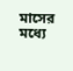মাসের মধ্যে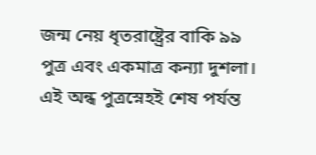জন্ম নেয় ধৃতরাষ্ট্রের বাকি ৯৯ পুত্র এবং একমাত্র কন্যা দুশলা। এই অন্ধ পুত্রস্নেহই শেষ পর্যন্ত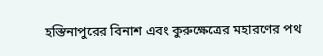হস্তিনাপুরের বিনাশ এবং কুরুক্ষেত্রের মহারণের পথ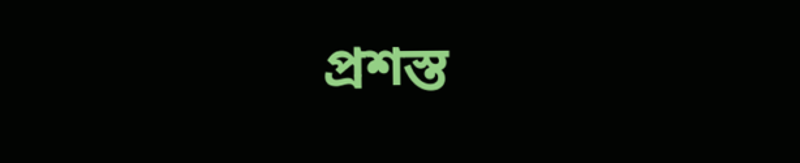প্রশস্ত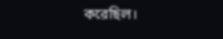করেছিল।